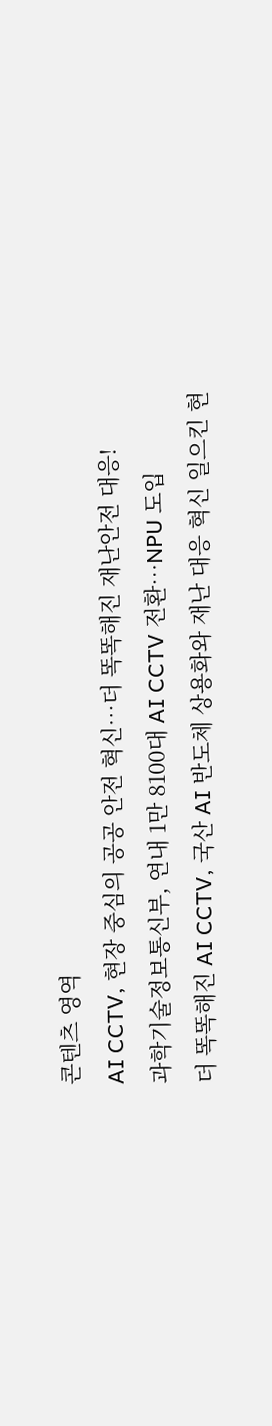콘텐츠 영역
AI CCTV, 현장 중심의 공공 안전 혁신…더 똑똑해진 재난안전 대응!
과학기술정보통신부, 연내 1만 8100대 AI CCTV 전환…NPU 도입
더 똑똑해진 AI CCTV, 국산 AI 반도체 상용화와 재난 대응 혁신 일으킨 현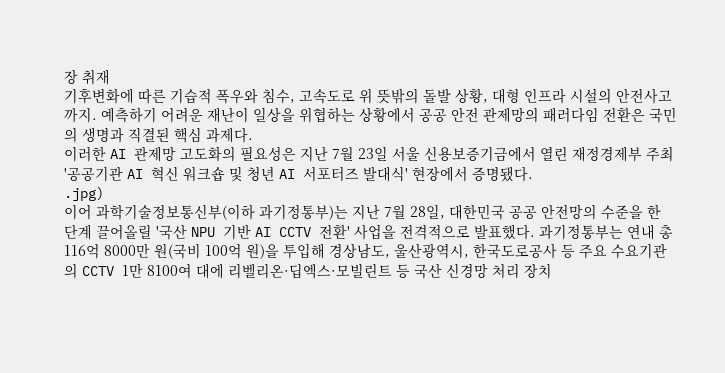장 취재
기후변화에 따른 기습적 폭우와 침수, 고속도로 위 뜻밖의 돌발 상황, 대형 인프라 시설의 안전사고까지. 예측하기 어려운 재난이 일상을 위협하는 상황에서 공공 안전 관제망의 패러다임 전환은 국민의 생명과 직결된 핵심 과제다.
이러한 AI 관제망 고도화의 필요성은 지난 7월 23일 서울 신용보증기금에서 열린 재정경제부 주최 '공공기관 AI 혁신 워크숍 및 청년 AI 서포터즈 발대식' 현장에서 증명됐다.
.jpg)
이어 과학기술정보통신부(이하 과기정통부)는 지난 7월 28일, 대한민국 공공 안전망의 수준을 한 단계 끌어올릴 '국산 NPU 기반 AI CCTV 전환' 사업을 전격적으로 발표했다. 과기정통부는 연내 총 116억 8000만 원(국비 100억 원)을 투입해 경상남도, 울산광역시, 한국도로공사 등 주요 수요기관의 CCTV 1만 8100여 대에 리벨리온·딥엑스·모빌린트 등 국산 신경망 처리 장치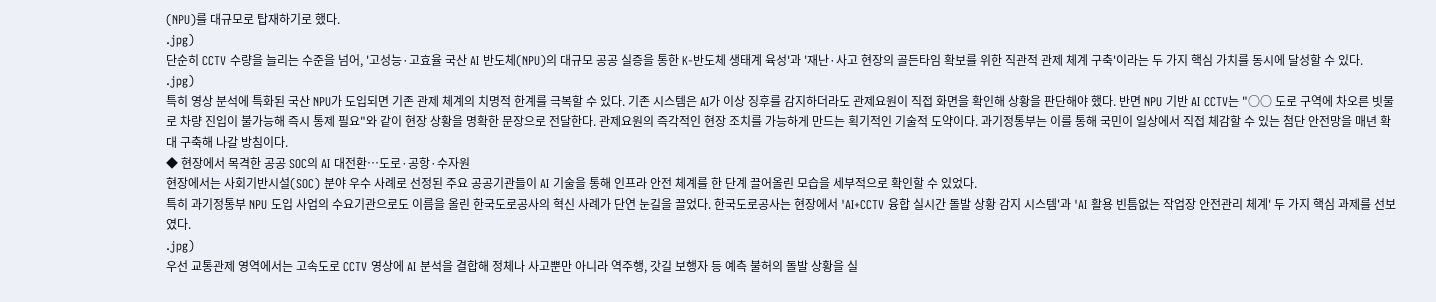(NPU)를 대규모로 탑재하기로 했다.
.jpg)
단순히 CCTV 수량을 늘리는 수준을 넘어, '고성능·고효율 국산 AI 반도체(NPU)의 대규모 공공 실증을 통한 K-반도체 생태계 육성'과 '재난·사고 현장의 골든타임 확보를 위한 직관적 관제 체계 구축'이라는 두 가지 핵심 가치를 동시에 달성할 수 있다.
.jpg)
특히 영상 분석에 특화된 국산 NPU가 도입되면 기존 관제 체계의 치명적 한계를 극복할 수 있다. 기존 시스템은 AI가 이상 징후를 감지하더라도 관제요원이 직접 화면을 확인해 상황을 판단해야 했다. 반면 NPU 기반 AI CCTV는 "○○ 도로 구역에 차오른 빗물로 차량 진입이 불가능해 즉시 통제 필요"와 같이 현장 상황을 명확한 문장으로 전달한다. 관제요원의 즉각적인 현장 조치를 가능하게 만드는 획기적인 기술적 도약이다. 과기정통부는 이를 통해 국민이 일상에서 직접 체감할 수 있는 첨단 안전망을 매년 확대 구축해 나갈 방침이다.
◆ 현장에서 목격한 공공 SOC의 AI 대전환…도로·공항·수자원
현장에서는 사회기반시설(SOC) 분야 우수 사례로 선정된 주요 공공기관들이 AI 기술을 통해 인프라 안전 체계를 한 단계 끌어올린 모습을 세부적으로 확인할 수 있었다.
특히 과기정통부 NPU 도입 사업의 수요기관으로도 이름을 올린 한국도로공사의 혁신 사례가 단연 눈길을 끌었다. 한국도로공사는 현장에서 'AI+CCTV 융합 실시간 돌발 상황 감지 시스템'과 'AI 활용 빈틈없는 작업장 안전관리 체계' 두 가지 핵심 과제를 선보였다.
.jpg)
우선 교통관제 영역에서는 고속도로 CCTV 영상에 AI 분석을 결합해 정체나 사고뿐만 아니라 역주행, 갓길 보행자 등 예측 불허의 돌발 상황을 실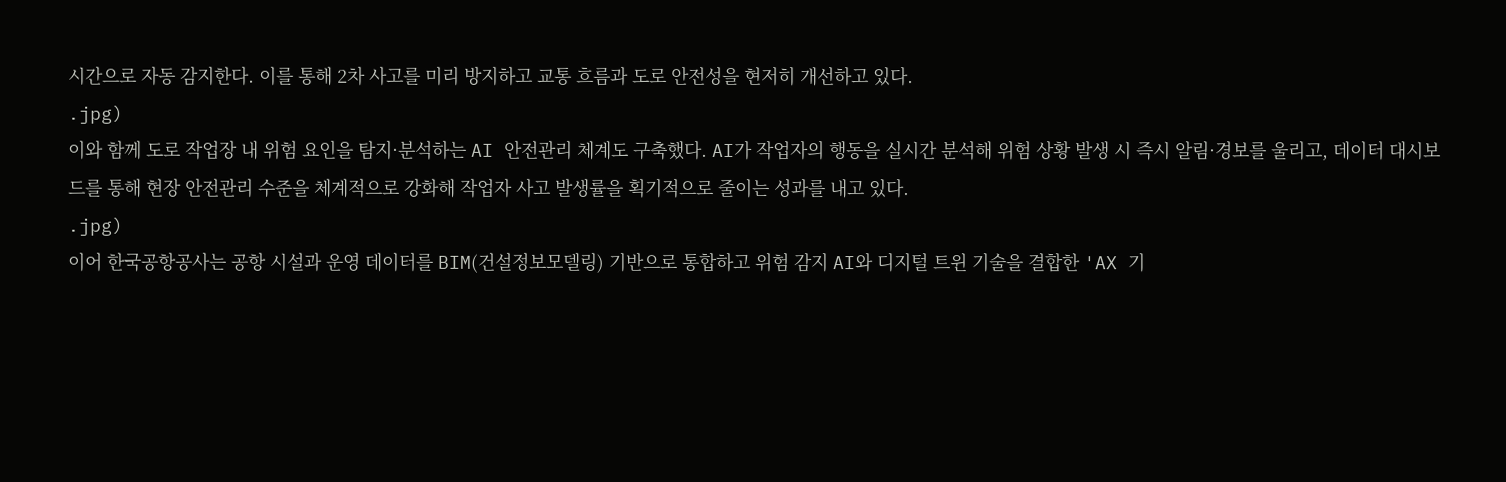시간으로 자동 감지한다. 이를 통해 2차 사고를 미리 방지하고 교통 흐름과 도로 안전성을 현저히 개선하고 있다.
.jpg)
이와 함께 도로 작업장 내 위험 요인을 탐지·분석하는 AI 안전관리 체계도 구축했다. AI가 작업자의 행동을 실시간 분석해 위험 상황 발생 시 즉시 알림·경보를 울리고, 데이터 대시보드를 통해 현장 안전관리 수준을 체계적으로 강화해 작업자 사고 발생률을 획기적으로 줄이는 성과를 내고 있다.
.jpg)
이어 한국공항공사는 공항 시설과 운영 데이터를 BIM(건설정보모델링) 기반으로 통합하고 위험 감지 AI와 디지털 트윈 기술을 결합한 'AX 기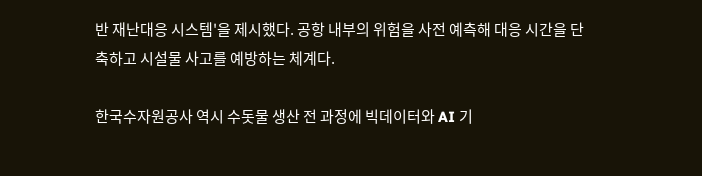반 재난대응 시스템'을 제시했다. 공항 내부의 위험을 사전 예측해 대응 시간을 단축하고 시설물 사고를 예방하는 체계다.

한국수자원공사 역시 수돗물 생산 전 과정에 빅데이터와 AI 기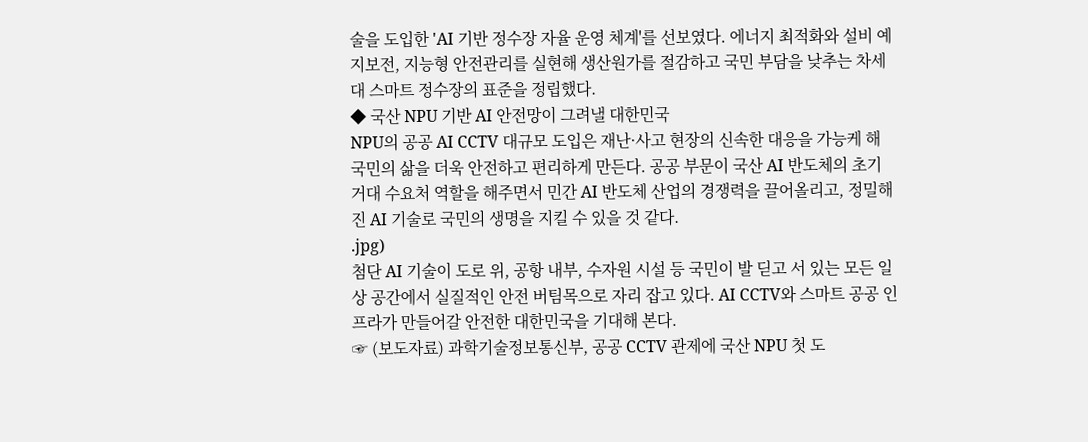술을 도입한 'AI 기반 정수장 자율 운영 체계'를 선보였다. 에너지 최적화와 설비 예지보전, 지능형 안전관리를 실현해 생산원가를 절감하고 국민 부담을 낮추는 차세대 스마트 정수장의 표준을 정립했다.
◆ 국산 NPU 기반 AI 안전망이 그려낼 대한민국
NPU의 공공 AI CCTV 대규모 도입은 재난·사고 현장의 신속한 대응을 가능케 해 국민의 삶을 더욱 안전하고 편리하게 만든다. 공공 부문이 국산 AI 반도체의 초기 거대 수요처 역할을 해주면서 민간 AI 반도체 산업의 경쟁력을 끌어올리고, 정밀해진 AI 기술로 국민의 생명을 지킬 수 있을 것 같다.
.jpg)
첨단 AI 기술이 도로 위, 공항 내부, 수자원 시설 등 국민이 발 딛고 서 있는 모든 일상 공간에서 실질적인 안전 버팀목으로 자리 잡고 있다. AI CCTV와 스마트 공공 인프라가 만들어갈 안전한 대한민국을 기대해 본다.
☞ (보도자료) 과학기술정보통신부, 공공 CCTV 관제에 국산 NPU 첫 도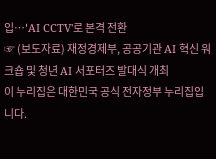입…'AI CCTV'로 본격 전환
☞ (보도자료) 재정경제부, 공공기관 AI 혁신 워크숍 및 청년 AI 서포터즈 발대식 개최
이 누리집은 대한민국 공식 전자정부 누리집입니다.